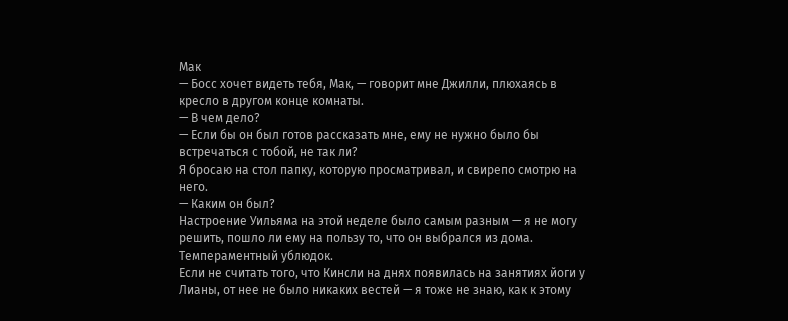Мак
— Босс хочет видеть тебя, Мак, — говорит мне Джилли, плюхаясь в кресло в другом конце комнаты.
— В чем дело?
— Если бы он был готов рассказать мне, ему не нужно было бы встречаться с тобой, не так ли?
Я бросаю на стол папку, которую просматривал, и свирепо смотрю на него.
— Каким он был?
Настроение Уильяма на этой неделе было самым разным — я не могу решить, пошло ли ему на пользу то, что он выбрался из дома.
Темпераментный ублюдок.
Если не считать того, что Кинсли на днях появилась на занятиях йоги у Лианы, от нее не было никаких вестей — я тоже не знаю, как к этому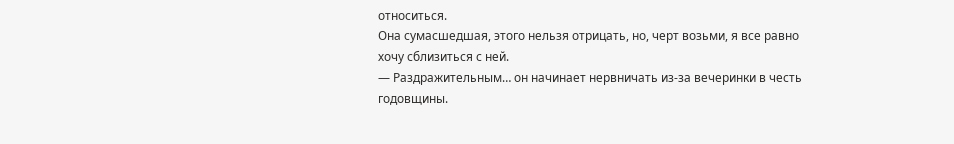относиться.
Она сумасшедшая, этого нельзя отрицать, но, черт возьми, я все равно хочу сблизиться с ней.
— Раздражительным… он начинает нервничать из-за вечеринки в честь годовщины.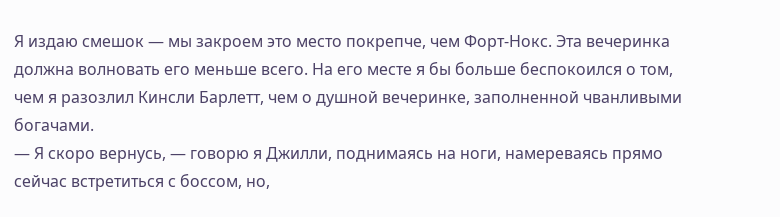Я издаю смешок — мы закроем это место покрепче, чем Форт-Нокс. Эта вечеринка должна волновать его меньше всего. На его месте я бы больше беспокоился о том, чем я разозлил Кинсли Барлетт, чем о душной вечеринке, заполненной чванливыми богачами.
— Я скоро вернусь, — говорю я Джилли, поднимаясь на ноги, намереваясь прямо сейчас встретиться с боссом, но,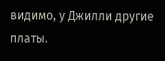видимо, у Джилли другие платы.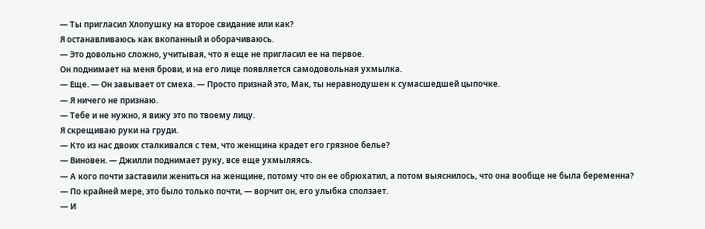— Ты пригласил Хлопушку на второе свидание или как?
Я останавливаюсь как вкопанный и оборачиваюсь.
— Это довольно сложно, учитывая, что я еще не пригласил ее на первое.
Он поднимает на меня брови, и на его лице появляется самодовольная ухмылка.
— Еще. — Он завывает от смеха. — Просто признай это, Мак, ты неравнодушен к сумасшедшей цыпочке.
— Я ничего не признаю.
— Тебе и не нужно, я вижу это по твоему лицу.
Я скрещиваю руки на груди.
— Кто из нас двоих сталкивался с тем, что женщина крадет его грязное белье?
— Виновен. — Джилли поднимает руку, все еще ухмыляясь.
— А кого почти заставили жениться на женщине, потому что он ее обрюхатил, а потом выяснилось, что она вообще не была беременна?
— По крайней мере, это было только почти, — ворчит он, его улыбка сползает.
— И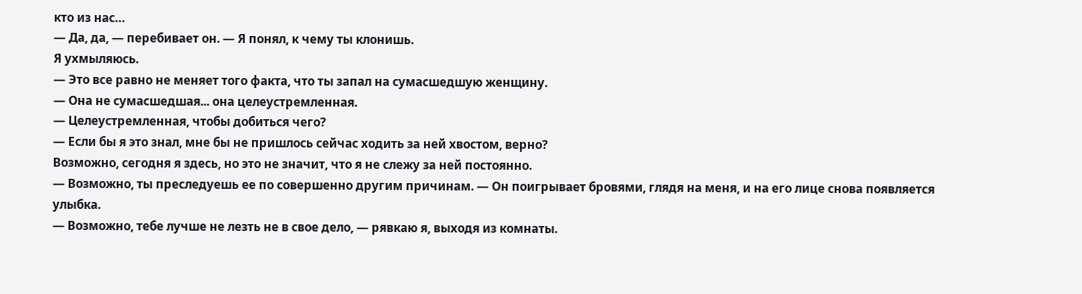кто из нас…
— Да, да, — перебивает он. — Я понял, к чему ты клонишь.
Я ухмыляюсь.
— Это все равно не меняет того факта, что ты запал на сумасшедшую женщину.
— Она не сумасшедшая... она целеустремленная.
— Целеустремленная, чтобы добиться чего?
— Если бы я это знал, мне бы не пришлось сейчас ходить за ней хвостом, верно?
Возможно, сегодня я здесь, но это не значит, что я не слежу за ней постоянно.
— Возможно, ты преследуешь ее по совершенно другим причинам. — Он поигрывает бровями, глядя на меня, и на его лице снова появляется улыбка.
— Возможно, тебе лучше не лезть не в свое дело, — рявкаю я, выходя из комнаты.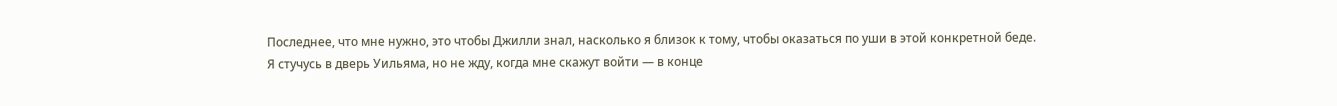Последнее, что мне нужно, это чтобы Джилли знал, насколько я близок к тому, чтобы оказаться по уши в этой конкретной беде.
Я стучусь в дверь Уильяма, но не жду, когда мне скажут войти — в конце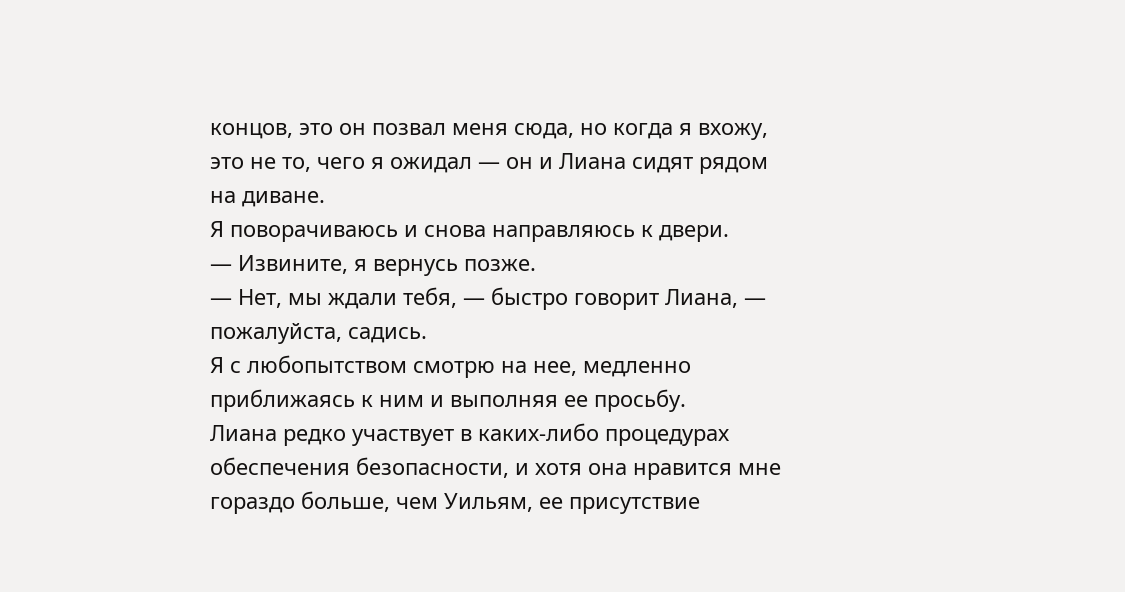концов, это он позвал меня сюда, но когда я вхожу, это не то, чего я ожидал — он и Лиана сидят рядом на диване.
Я поворачиваюсь и снова направляюсь к двери.
— Извините, я вернусь позже.
— Нет, мы ждали тебя, — быстро говорит Лиана, — пожалуйста, садись.
Я с любопытством смотрю на нее, медленно приближаясь к ним и выполняя ее просьбу.
Лиана редко участвует в каких-либо процедурах обеспечения безопасности, и хотя она нравится мне гораздо больше, чем Уильям, ее присутствие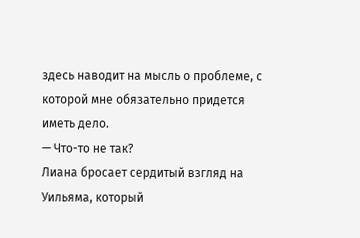здесь наводит на мысль о проблеме, с которой мне обязательно придется иметь дело.
— Что-то не так?
Лиана бросает сердитый взгляд на Уильяма, который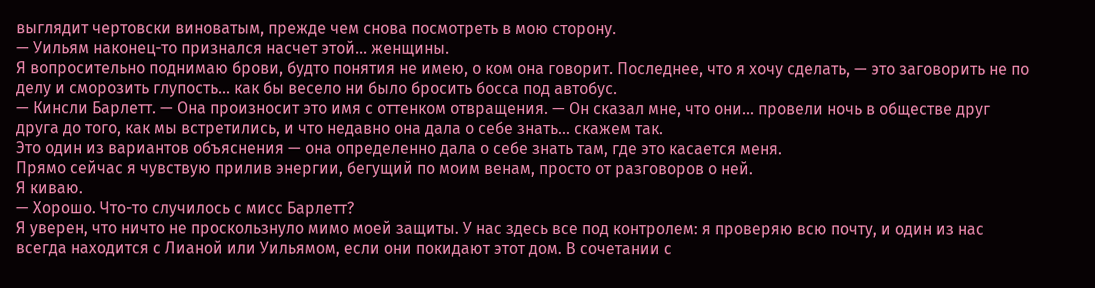выглядит чертовски виноватым, прежде чем снова посмотреть в мою сторону.
— Уильям наконец-то признался насчет этой… женщины.
Я вопросительно поднимаю брови, будто понятия не имею, о ком она говорит. Последнее, что я хочу сделать, — это заговорить не по делу и сморозить глупость… как бы весело ни было бросить босса под автобус.
— Кинсли Барлетт. — Она произносит это имя с оттенком отвращения. — Он сказал мне, что они… провели ночь в обществе друг друга до того, как мы встретились, и что недавно она дала о себе знать… скажем так.
Это один из вариантов объяснения — она определенно дала о себе знать там, где это касается меня.
Прямо сейчас я чувствую прилив энергии, бегущий по моим венам, просто от разговоров о ней.
Я киваю.
— Хорошо. Что-то случилось с мисс Барлетт?
Я уверен, что ничто не проскользнуло мимо моей защиты. У нас здесь все под контролем: я проверяю всю почту, и один из нас всегда находится с Лианой или Уильямом, если они покидают этот дом. В сочетании с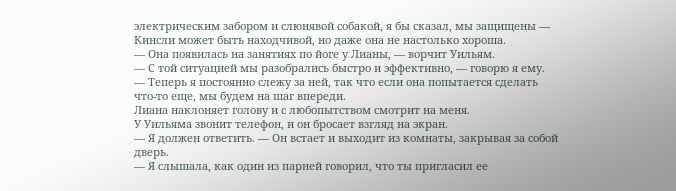электрическим забором и слюнявой собакой, я бы сказал, мы защищены — Кинсли может быть находчивой, но даже она не настолько хороша.
— Она появилась на занятиях по йоге у Лианы, — ворчит Уильям.
— С той ситуацией мы разобрались быстро и эффективно, — говорю я ему. — Теперь я постоянно слежу за ней, так что если она попытается сделать что-то еще, мы будем на шаг впереди.
Лиана наклоняет голову и с любопытством смотрит на меня.
У Уильяма звонит телефон, и он бросает взгляд на экран.
— Я должен ответить. — Он встает и выходит из комнаты, закрывая за собой дверь.
— Я слышала, как один из парней говорил, что ты пригласил ее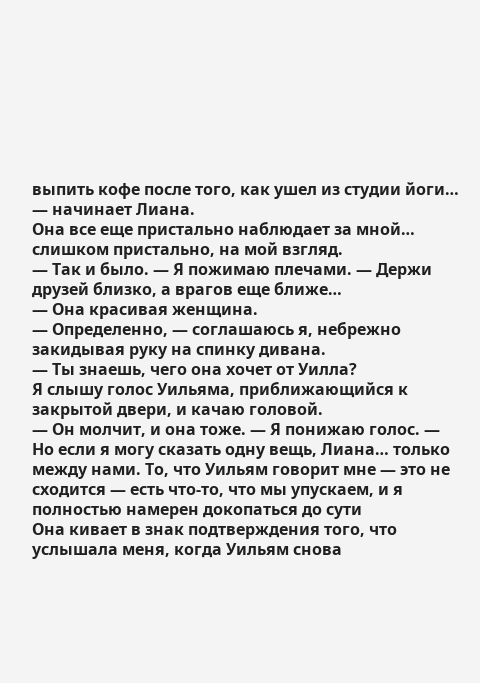выпить кофе после того, как ушел из студии йоги… — начинает Лиана.
Она все еще пристально наблюдает за мной… слишком пристально, на мой взгляд.
— Так и было. — Я пожимаю плечами. — Держи друзей близко, а врагов еще ближе…
— Она красивая женщина.
— Определенно, — соглашаюсь я, небрежно закидывая руку на спинку дивана.
— Ты знаешь, чего она хочет от Уилла?
Я слышу голос Уильяма, приближающийся к закрытой двери, и качаю головой.
— Он молчит, и она тоже. — Я понижаю голос. — Но если я могу сказать одну вещь, Лиана… только между нами. То, что Уильям говорит мне — это не сходится — есть что-то, что мы упускаем, и я полностью намерен докопаться до сути
Она кивает в знак подтверждения того, что услышала меня, когда Уильям снова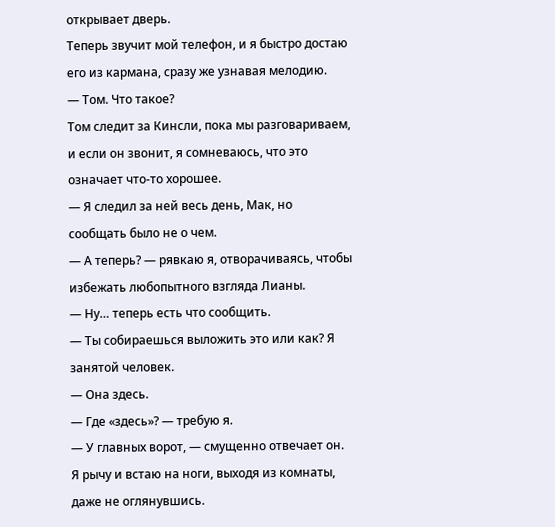открывает дверь.
Теперь звучит мой телефон, и я быстро достаю его из кармана, сразу же узнавая мелодию.
— Том. Что такое?
Том следит за Кинсли, пока мы разговариваем, и если он звонит, я сомневаюсь, что это означает что-то хорошее.
— Я следил за ней весь день, Мак, но сообщать было не о чем.
— А теперь? — рявкаю я, отворачиваясь, чтобы избежать любопытного взгляда Лианы.
— Ну… теперь есть что сообщить.
— Ты собираешься выложить это или как? Я занятой человек.
— Она здесь.
— Где «здесь»? — требую я.
— У главных ворот, — смущенно отвечает он.
Я рычу и встаю на ноги, выходя из комнаты, даже не оглянувшись.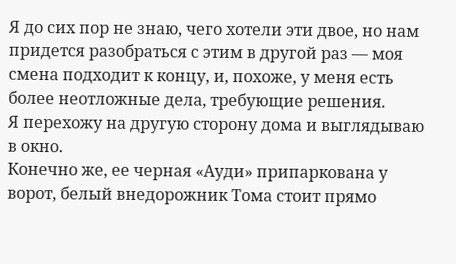Я до сих пор не знаю, чего хотели эти двое, но нам придется разобраться с этим в другой раз — моя смена подходит к концу, и, похоже, у меня есть более неотложные дела, требующие решения.
Я перехожу на другую сторону дома и выглядываю в окно.
Конечно же, ее черная «Ауди» припаркована у ворот, белый внедорожник Тома стоит прямо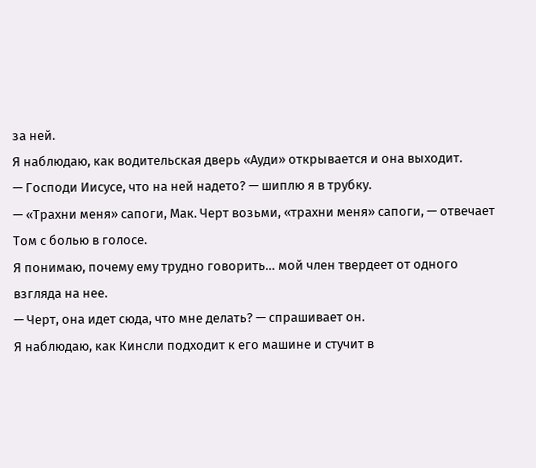за ней.
Я наблюдаю, как водительская дверь «Ауди» открывается и она выходит.
— Господи Иисусе, что на ней надето? — шиплю я в трубку.
— «Трахни меня» сапоги, Мак. Черт возьми, «трахни меня» сапоги, — отвечает Том с болью в голосе.
Я понимаю, почему ему трудно говорить… мой член твердеет от одного взгляда на нее.
— Черт, она идет сюда, что мне делать? — спрашивает он.
Я наблюдаю, как Кинсли подходит к его машине и стучит в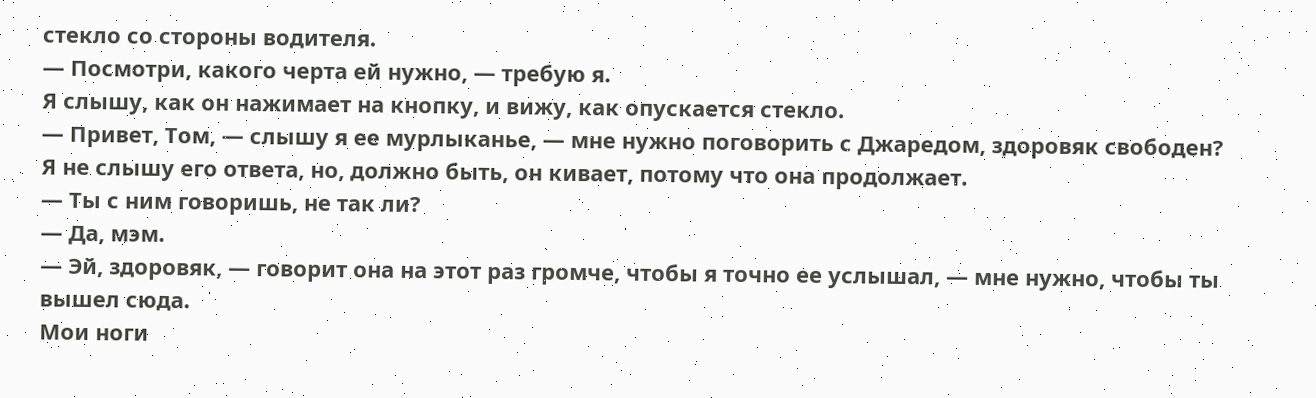стекло со стороны водителя.
— Посмотри, какого черта ей нужно, — требую я.
Я слышу, как он нажимает на кнопку, и вижу, как опускается стекло.
— Привет, Том, — слышу я ее мурлыканье, — мне нужно поговорить с Джаредом, здоровяк свободен?
Я не слышу его ответа, но, должно быть, он кивает, потому что она продолжает.
— Ты с ним говоришь, не так ли?
— Да, мэм.
— Эй, здоровяк, — говорит она на этот раз громче, чтобы я точно ее услышал, — мне нужно, чтобы ты вышел сюда.
Мои ноги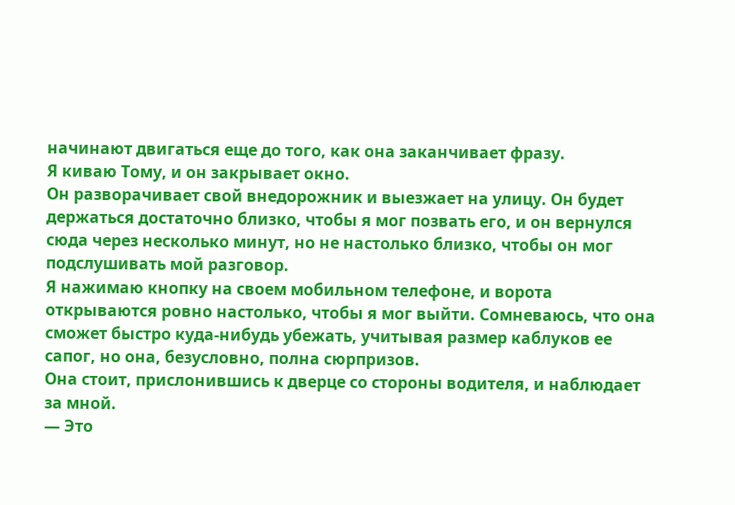начинают двигаться еще до того, как она заканчивает фразу.
Я киваю Тому, и он закрывает окно.
Он разворачивает свой внедорожник и выезжает на улицу. Он будет держаться достаточно близко, чтобы я мог позвать его, и он вернулся сюда через несколько минут, но не настолько близко, чтобы он мог подслушивать мой разговор.
Я нажимаю кнопку на своем мобильном телефоне, и ворота открываются ровно настолько, чтобы я мог выйти. Сомневаюсь, что она сможет быстро куда-нибудь убежать, учитывая размер каблуков ее сапог, но она, безусловно, полна сюрпризов.
Она стоит, прислонившись к дверце со стороны водителя, и наблюдает за мной.
— Это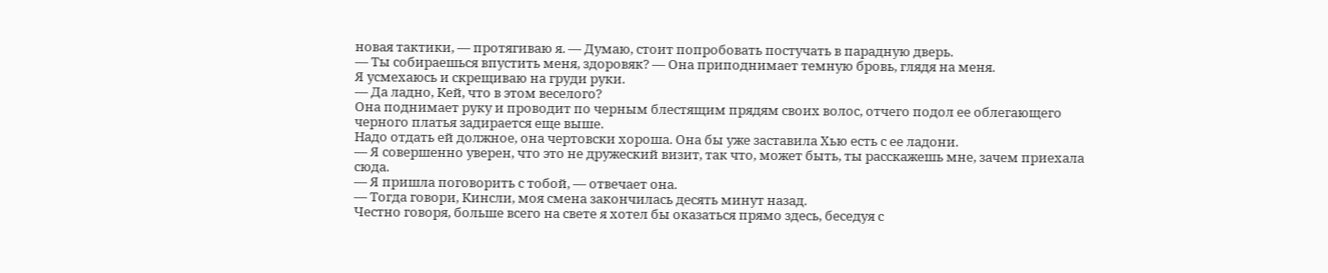новая тактики, — протягиваю я. — Думаю, стоит попробовать постучать в парадную дверь.
— Ты собираешься впустить меня, здоровяк? — Она приподнимает темную бровь, глядя на меня.
Я усмехаюсь и скрещиваю на груди руки.
— Да ладно, Кей, что в этом веселого?
Она поднимает руку и проводит по черным блестящим прядям своих волос, отчего подол ее облегающего черного платья задирается еще выше.
Надо отдать ей должное, она чертовски хороша. Она бы уже заставила Хью есть с ее ладони.
— Я совершенно уверен, что это не дружеский визит, так что, может быть, ты расскажешь мне, зачем приехала сюда.
— Я пришла поговорить с тобой, — отвечает она.
— Тогда говори, Кинсли, моя смена закончилась десять минут назад.
Честно говоря, больше всего на свете я хотел бы оказаться прямо здесь, беседуя с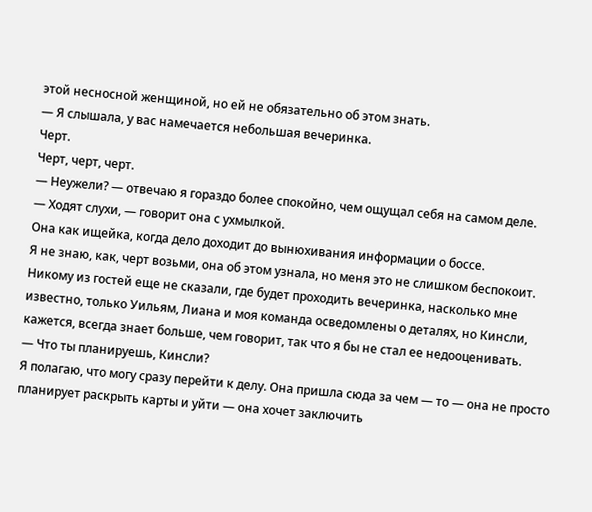этой несносной женщиной, но ей не обязательно об этом знать.
— Я слышала, у вас намечается небольшая вечеринка.
Черт.
Черт, черт, черт.
— Неужели? — отвечаю я гораздо более спокойно, чем ощущал себя на самом деле.
— Ходят слухи, — говорит она с ухмылкой.
Она как ищейка, когда дело доходит до вынюхивания информации о боссе.
Я не знаю, как, черт возьми, она об этом узнала, но меня это не слишком беспокоит. Никому из гостей еще не сказали, где будет проходить вечеринка, насколько мне известно, только Уильям, Лиана и моя команда осведомлены о деталях, но Кинсли, кажется, всегда знает больше, чем говорит, так что я бы не стал ее недооценивать.
— Что ты планируешь, Кинсли?
Я полагаю, что могу сразу перейти к делу. Она пришла сюда за чем — то — она не просто планирует раскрыть карты и уйти — она хочет заключить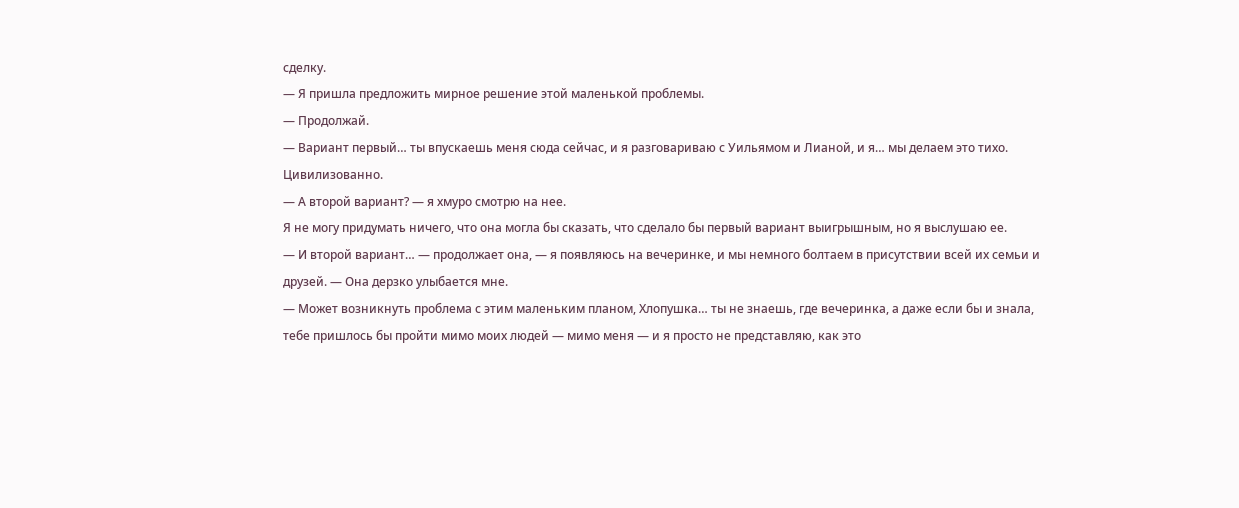сделку.
— Я пришла предложить мирное решение этой маленькой проблемы.
— Продолжай.
— Вариант первый… ты впускаешь меня сюда сейчас, и я разговариваю с Уильямом и Лианой, и я… мы делаем это тихо. Цивилизованно.
— А второй вариант? — я хмуро смотрю на нее.
Я не могу придумать ничего, что она могла бы сказать, что сделало бы первый вариант выигрышным, но я выслушаю ее.
— И второй вариант… — продолжает она, — я появляюсь на вечеринке, и мы немного болтаем в присутствии всей их семьи и друзей. — Она дерзко улыбается мне.
— Может возникнуть проблема с этим маленьким планом, Хлопушка… ты не знаешь, где вечеринка, а даже если бы и знала, тебе пришлось бы пройти мимо моих людей — мимо меня — и я просто не представляю, как это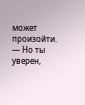может произойти.
— Но ты уверен,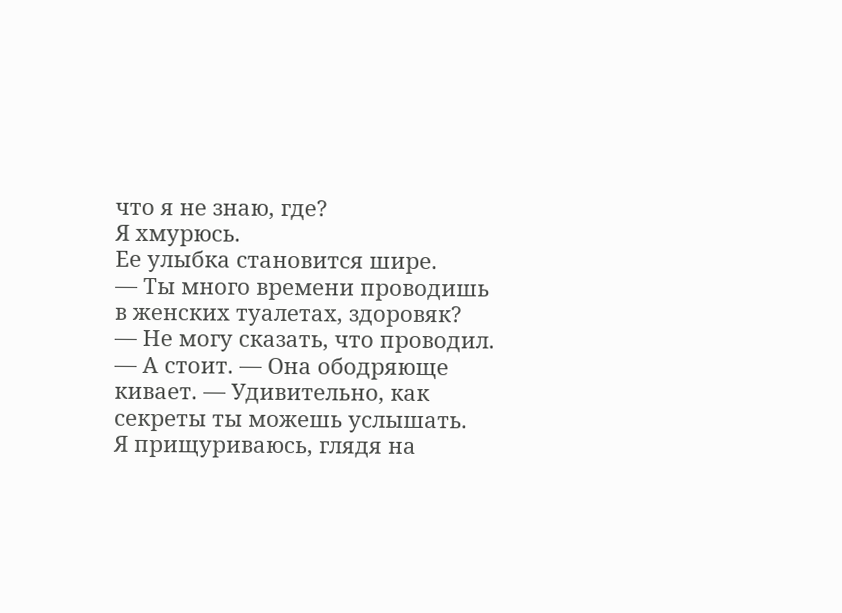что я не знаю, где?
Я хмурюсь.
Ее улыбка становится шире.
— Ты много времени проводишь в женских туалетах, здоровяк?
— Не могу сказать, что проводил.
— А стоит. — Она ободряюще кивает. — Удивительно, как секреты ты можешь услышать.
Я прищуриваюсь, глядя на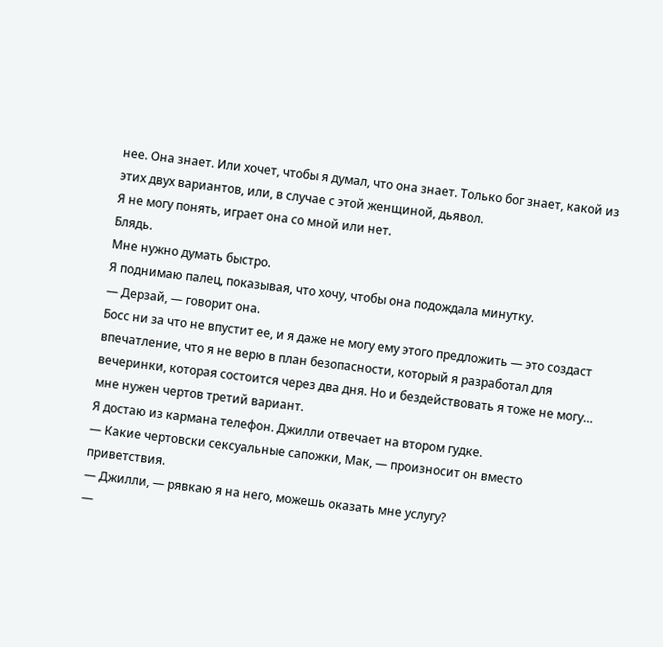нее. Она знает. Или хочет, чтобы я думал, что она знает. Только бог знает, какой из этих двух вариантов, или, в случае с этой женщиной, дьявол.
Я не могу понять, играет она со мной или нет.
Блядь.
Мне нужно думать быстро.
Я поднимаю палец, показывая, что хочу, чтобы она подождала минутку.
— Дерзай, — говорит она.
Босс ни за что не впустит ее, и я даже не могу ему этого предложить — это создаст впечатление, что я не верю в план безопасности, который я разработал для вечеринки, которая состоится через два дня. Но и бездействовать я тоже не могу… мне нужен чертов третий вариант.
Я достаю из кармана телефон. Джилли отвечает на втором гудке.
— Какие чертовски сексуальные сапожки, Мак, — произносит он вместо приветствия.
— Джилли, — рявкаю я на него, можешь оказать мне услугу?
—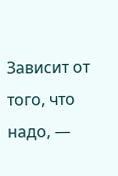Зависит от того, что надо, —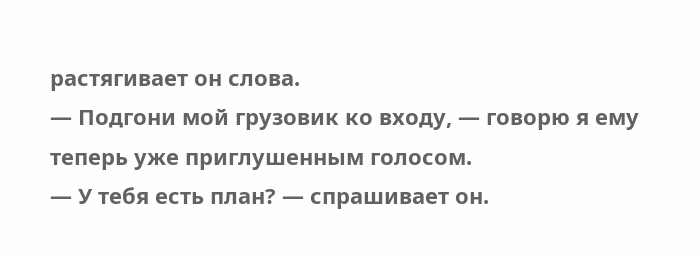растягивает он слова.
— Подгони мой грузовик ко входу, — говорю я ему теперь уже приглушенным голосом.
— У тебя есть план? — спрашивает он.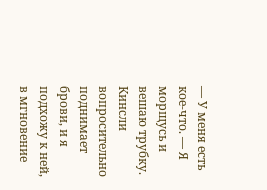— У меня есть кое-что. — Я морщусь и вешаю трубку.
Кинсли вопросительно поднимает брови, и я подхожу к ней, в мгновение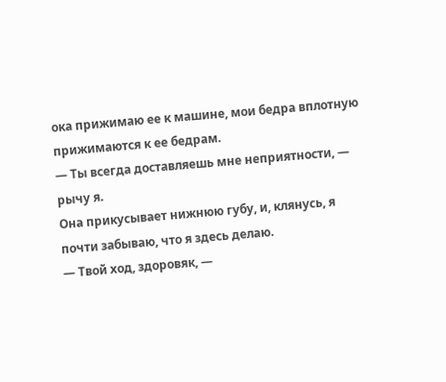ока прижимаю ее к машине, мои бедра вплотную прижимаются к ее бедрам.
— Ты всегда доставляешь мне неприятности, — рычу я.
Она прикусывает нижнюю губу, и, клянусь, я почти забываю, что я здесь делаю.
— Твой ход, здоровяк, —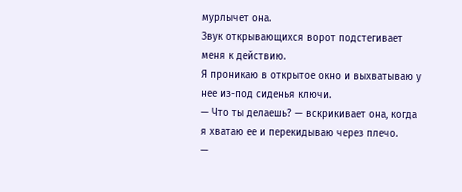мурлычет она.
Звук открывающихся ворот подстегивает меня к действию.
Я проникаю в открытое окно и выхватываю у нее из-под сиденья ключи.
— Что ты делаешь? — вскрикивает она, когда я хватаю ее и перекидываю через плечо.
—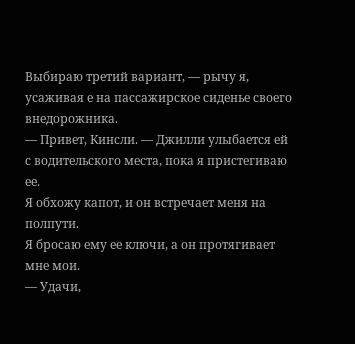Выбираю третий вариант, — рычу я, усаживая е на пассажирское сиденье своего внедорожника.
— Привет, Кинсли. — Джилли улыбается ей с водительского места, пока я пристегиваю ее.
Я обхожу капот, и он встречает меня на полпути.
Я бросаю ему ее ключи, а он протягивает мне мои.
— Удачи,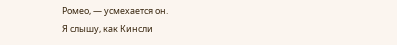Ромео, — усмехается он.
Я слышу, как Кинсли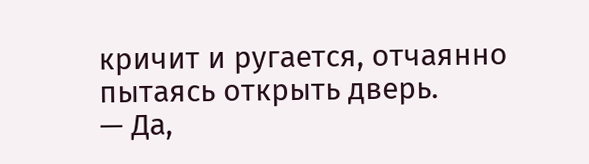кричит и ругается, отчаянно пытаясь открыть дверь.
— Да,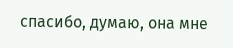спасибо, думаю, она мне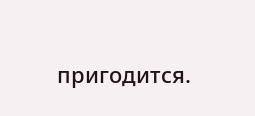пригодится.